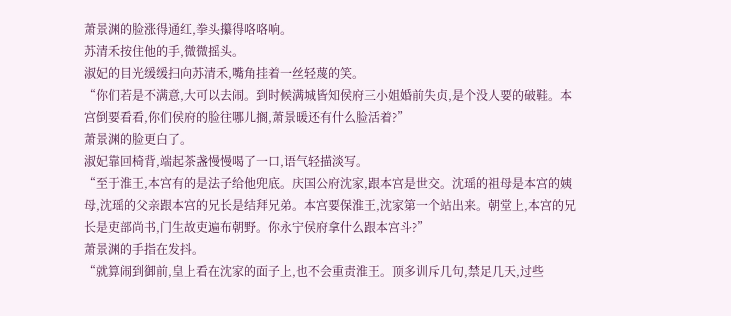萧景渊的脸涨得通红,拳头攥得咯咯响。
苏清禾按住他的手,微微摇头。
淑妃的目光缓缓扫向苏清禾,嘴角挂着一丝轻蔑的笑。
“你们若是不满意,大可以去闹。到时候满城皆知侯府三小姐婚前失贞,是个没人要的破鞋。本宫倒要看看,你们侯府的脸往哪儿搁,萧景暖还有什么脸活着?”
萧景渊的脸更白了。
淑妃靠回椅背,端起茶盏慢慢喝了一口,语气轻描淡写。
“至于淮王,本宫有的是法子给他兜底。庆国公府沈家,跟本宫是世交。沈瑶的祖母是本宫的姨母,沈瑶的父亲跟本宫的兄长是结拜兄弟。本宫要保淮王,沈家第一个站出来。朝堂上,本宫的兄长是吏部尚书,门生故吏遍布朝野。你永宁侯府拿什么跟本宫斗?”
萧景渊的手指在发抖。
“就算闹到御前,皇上看在沈家的面子上,也不会重责淮王。顶多训斥几句,禁足几天,过些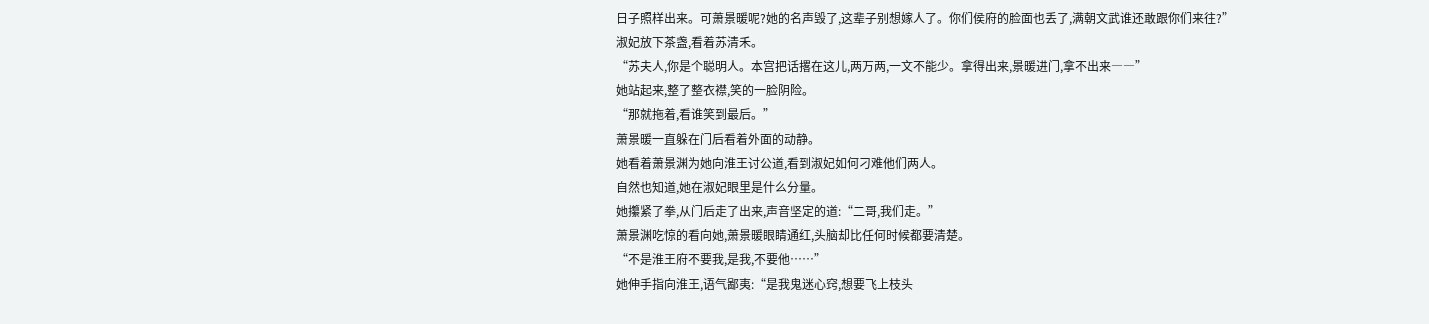日子照样出来。可萧景暖呢?她的名声毁了,这辈子别想嫁人了。你们侯府的脸面也丢了,满朝文武谁还敢跟你们来往?”
淑妃放下茶盏,看着苏清禾。
“苏夫人,你是个聪明人。本宫把话撂在这儿,两万两,一文不能少。拿得出来,景暖进门,拿不出来――”
她站起来,整了整衣襟,笑的一脸阴险。
“那就拖着,看谁笑到最后。”
萧景暖一直躲在门后看着外面的动静。
她看着萧景渊为她向淮王讨公道,看到淑妃如何刁难他们两人。
自然也知道,她在淑妃眼里是什么分量。
她攥紧了拳,从门后走了出来,声音坚定的道:“二哥,我们走。”
萧景渊吃惊的看向她,萧景暖眼睛通红,头脑却比任何时候都要清楚。
“不是淮王府不要我,是我,不要他……”
她伸手指向淮王,语气鄙夷:“是我鬼迷心窍,想要飞上枝头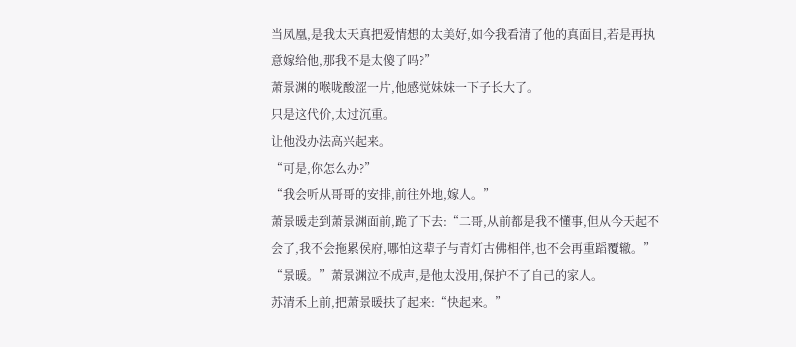当凤凰,是我太天真把爱情想的太美好,如今我看清了他的真面目,若是再执意嫁给他,那我不是太傻了吗?”
萧景渊的喉咙酸涩一片,他感觉妹妹一下子长大了。
只是这代价,太过沉重。
让他没办法高兴起来。
“可是,你怎么办?”
“我会听从哥哥的安排,前往外地,嫁人。”
萧景暖走到萧景渊面前,跪了下去:“二哥,从前都是我不懂事,但从今天起不会了,我不会拖累侯府,哪怕这辈子与青灯古佛相伴,也不会再重蹈覆辙。”
“景暖。”萧景渊泣不成声,是他太没用,保护不了自己的家人。
苏清禾上前,把萧景暖扶了起来:“快起来。”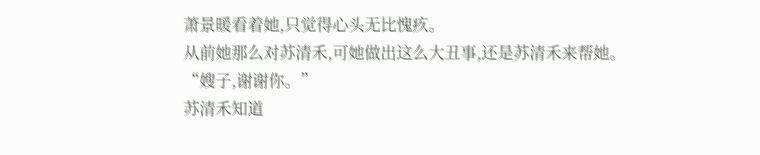萧景暖看着她,只觉得心头无比愧疚。
从前她那么对苏清禾,可她做出这么大丑事,还是苏清禾来帮她。
“嫂子,谢谢你。”
苏清禾知道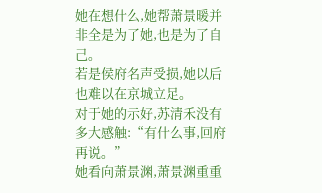她在想什么,她帮萧景暖并非全是为了她,也是为了自己。
若是侯府名声受损,她以后也难以在京城立足。
对于她的示好,苏清禾没有多大感触:“有什么事,回府再说。”
她看向萧景渊,萧景渊重重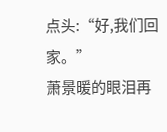点头:“好,我们回家。”
萧景暖的眼泪再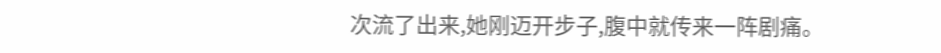次流了出来,她刚迈开步子,腹中就传来一阵剧痛。